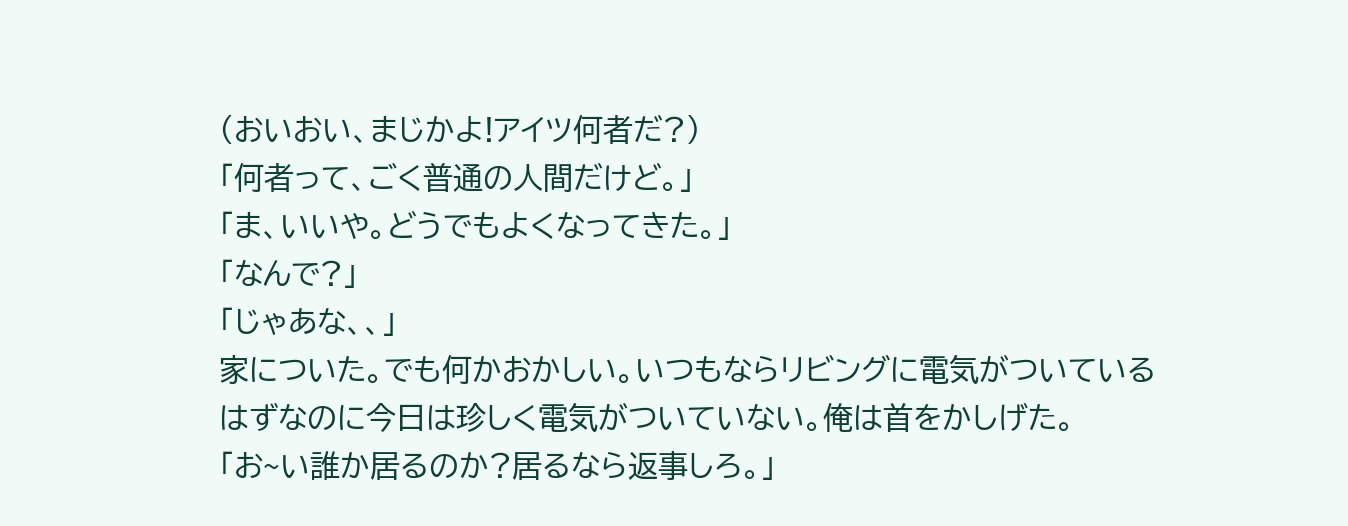(おいおい、まじかよ!アイツ何者だ?)
「何者って、ごく普通の人間だけど。」
「ま、いいや。どうでもよくなってきた。」
「なんで?」
「じゃあな、、」
家についた。でも何かおかしい。いつもならリビングに電気がついている
はずなのに今日は珍しく電気がついていない。俺は首をかしげた。
「お~い誰か居るのか?居るなら返事しろ。」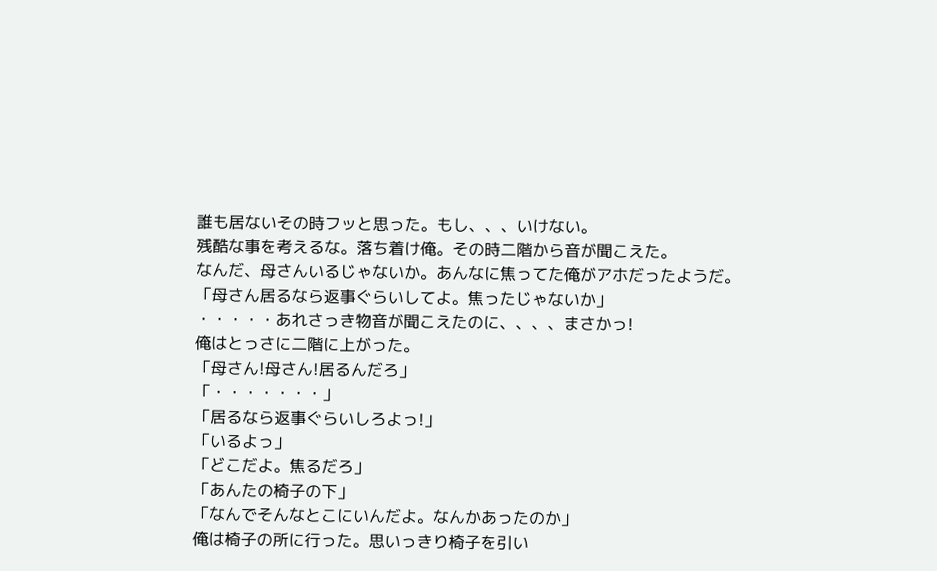誰も居ないその時フッと思った。もし、、、いけない。
残酷な事を考えるな。落ち着け俺。その時二階から音が聞こえた。
なんだ、母さんいるじゃないか。あんなに焦ってた俺がアホだったようだ。
「母さん居るなら返事ぐらいしてよ。焦ったじゃないか」
・・・・・あれさっき物音が聞こえたのに、、、、まさかっ!
俺はとっさに二階に上がった。
「母さん!母さん!居るんだろ」
「・・・・・・・」
「居るなら返事ぐらいしろよっ!」
「いるよっ」
「どこだよ。焦るだろ」
「あんたの椅子の下」
「なんでそんなとこにいんだよ。なんかあったのか」
俺は椅子の所に行った。思いっきり椅子を引い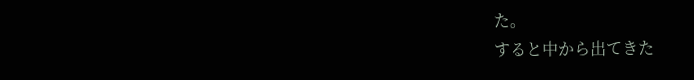た。
すると中から出てきた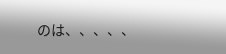のは、、、、、